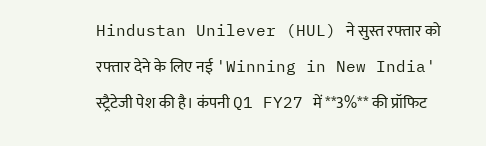Hindustan Unilever (HUL) ने सुस्त रफ्तार को रफ्तार देने के लिए नई 'Winning in New India' स्ट्रैटेजी पेश की है। कंपनी Q1 FY27 में **3%** की प्रॉफिट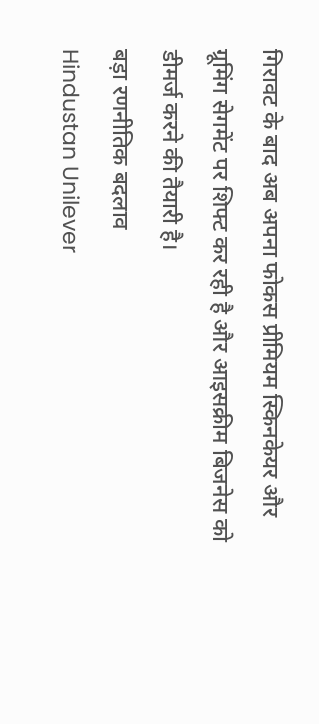गिरावट के बाद अब अपना फोकस प्रीमियम स्किनकेयर और ग्रूमिंग सेगमेंट पर शिफ्ट कर रही है और आइसक्रीम बिजनेस को डीमर्ज करने की तैयारी है।
बड़ा रणनीतिक बदलाव
Hindustan Unilever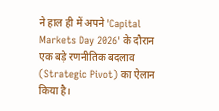ने हाल ही में अपने 'Capital Markets Day 2026' के दौरान एक बड़े रणनीतिक बदलाव (Strategic Pivot) का ऐलान किया है।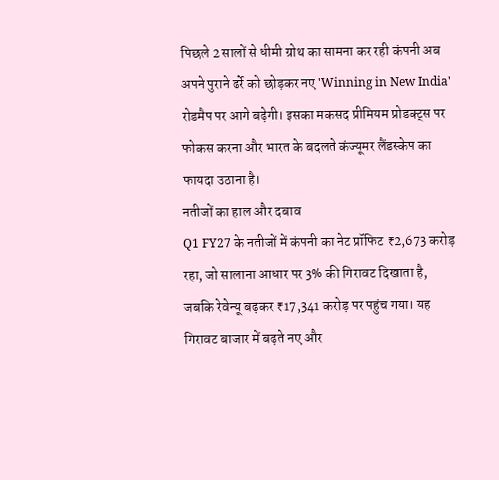पिछले 2 सालों से धीमी ग्रोथ का सामना कर रही कंपनी अब अपने पुराने ढर्रे को छोड़कर नए 'Winning in New India' रोडमैप पर आगे बढ़ेगी। इसका मकसद प्रीमियम प्रोडक्ट्स पर फोकस करना और भारत के बदलते कंज्यूमर लैंडस्केप का फायदा उठाना है।
नतीजों का हाल और दबाव
Q1 FY27 के नतीजों में कंपनी का नेट प्रॉफिट ₹2,673 करोड़ रहा, जो सालाना आधार पर 3% की गिरावट दिखाता है, जबकि रेवेन्यू बढ़कर ₹17,341 करोड़ पर पहुंच गया। यह गिरावट बाजार में बढ़ते नए और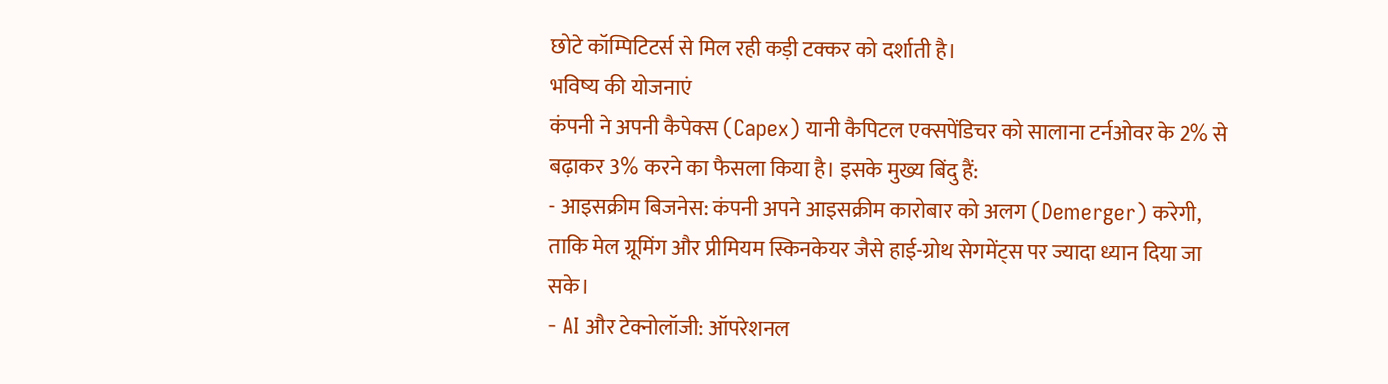छोटे कॉम्पिटिटर्स से मिल रही कड़ी टक्कर को दर्शाती है।
भविष्य की योजनाएं
कंपनी ने अपनी कैपेक्स (Capex) यानी कैपिटल एक्सपेंडिचर को सालाना टर्नओवर के 2% से बढ़ाकर 3% करने का फैसला किया है। इसके मुख्य बिंदु हैं:
- आइसक्रीम बिजनेस: कंपनी अपने आइसक्रीम कारोबार को अलग (Demerger) करेगी, ताकि मेल ग्रूमिंग और प्रीमियम स्किनकेयर जैसे हाई-ग्रोथ सेगमेंट्स पर ज्यादा ध्यान दिया जा सके।
- AI और टेक्नोलॉजी: ऑपरेशनल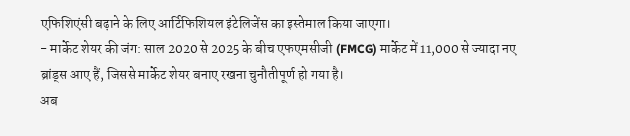एफिशिएंसी बढ़ाने के लिए आर्टिफिशियल इंटेलिजेंस का इस्तेमाल किया जाएगा।
- मार्केट शेयर की जंग: साल 2020 से 2025 के बीच एफएमसीजी (FMCG) मार्केट में 11,000 से ज्यादा नए ब्रांड्स आए हैं, जिससे मार्केट शेयर बनाए रखना चुनौतीपूर्ण हो गया है।
अब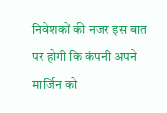निवेशकों की नजर इस बात पर होगी कि कंपनी अपने मार्जिन को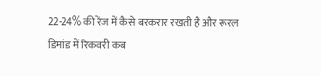22-24% की रेंज में कैसे बरकरार रखती है और रूरल डिमांड में रिकवरी कब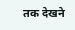तक देखने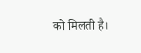को मिलती है।